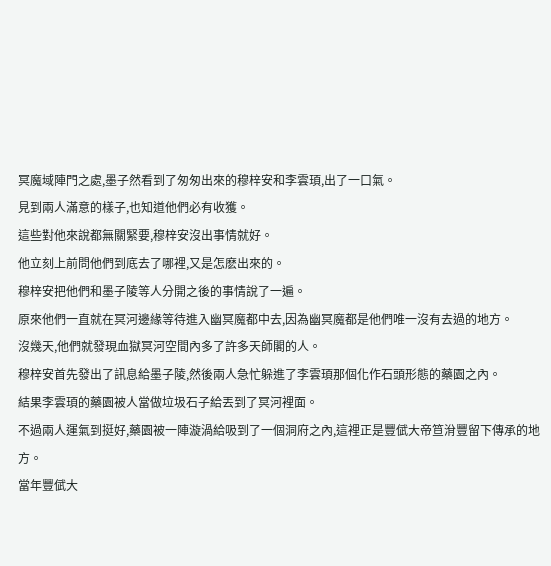冥魔域陣門之處,墨子然看到了匆匆出來的穆梓安和李雲頊,出了一口氣。
見到兩人滿意的樣子,也知道他們必有收獲。
這些對他來說都無關緊要,穆梓安沒出事情就好。
他立刻上前問他們到底去了哪裡,又是怎麽出來的。
穆梓安把他們和墨子陵等人分開之後的事情說了一遍。
原來他們一直就在冥河邊緣等待進入幽冥魔都中去,因為幽冥魔都是他們唯一沒有去過的地方。
沒幾天,他們就發現血獄冥河空間內多了許多天師閣的人。
穆梓安首先發出了訊息給墨子陵,然後兩人急忙躲進了李雲頊那個化作石頭形態的藥園之內。
結果李雲頊的藥園被人當做垃圾石子給丟到了冥河裡面。
不過兩人運氣到挺好,藥園被一陣漩渦給吸到了一個洞府之內,這裡正是豐倵大帝笪洕豐留下傳承的地方。
當年豐倵大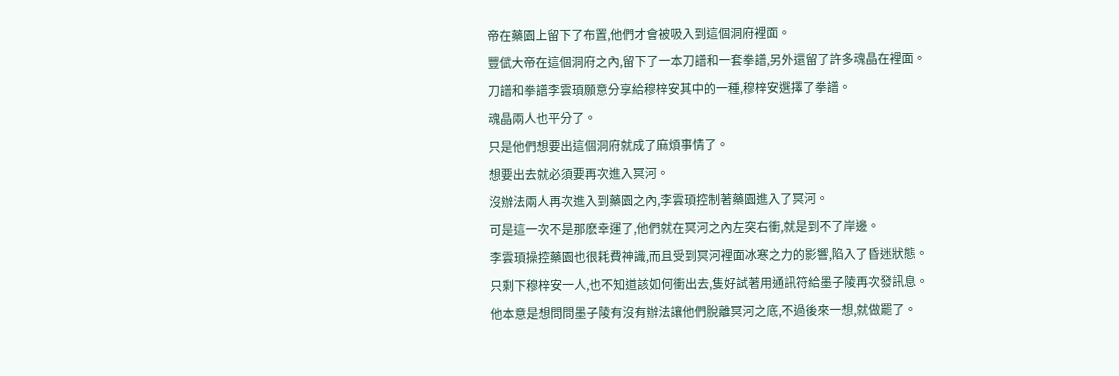帝在藥園上留下了布置,他們才會被吸入到這個洞府裡面。
豐倵大帝在這個洞府之內,留下了一本刀譜和一套拳譜,另外還留了許多魂晶在裡面。
刀譜和拳譜李雲頊願意分享給穆梓安其中的一種,穆梓安選擇了拳譜。
魂晶兩人也平分了。
只是他們想要出這個洞府就成了麻煩事情了。
想要出去就必須要再次進入冥河。
沒辦法兩人再次進入到藥園之內,李雲頊控制著藥園進入了冥河。
可是這一次不是那麽幸運了,他們就在冥河之內左突右衝,就是到不了岸邊。
李雲頊操控藥園也很耗費神識,而且受到冥河裡面冰寒之力的影響,陷入了昏迷狀態。
只剩下穆梓安一人,也不知道該如何衝出去,隻好試著用通訊符給墨子陵再次發訊息。
他本意是想問問墨子陵有沒有辦法讓他們脫離冥河之底,不過後來一想,就做罷了。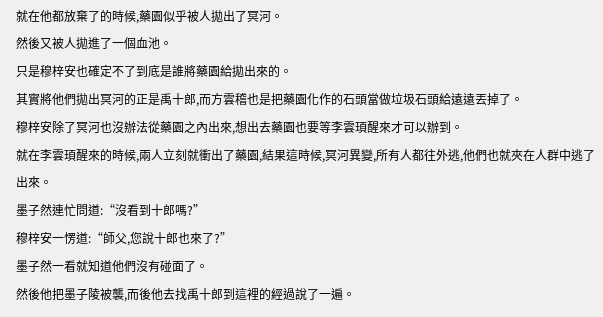就在他都放棄了的時候,藥園似乎被人拋出了冥河。
然後又被人拋進了一個血池。
只是穆梓安也確定不了到底是誰將藥園給拋出來的。
其實將他們拋出冥河的正是禹十郎,而方雲稽也是把藥園化作的石頭當做垃圾石頭給遠遠丟掉了。
穆梓安除了冥河也沒辦法從藥園之內出來,想出去藥園也要等李雲頊醒來才可以辦到。
就在李雲頊醒來的時候,兩人立刻就衝出了藥園,結果這時候,冥河異變,所有人都往外逃,他們也就夾在人群中逃了出來。
墨子然連忙問道:“沒看到十郎嗎?”
穆梓安一愣道:“師父,您說十郎也來了?”
墨子然一看就知道他們沒有碰面了。
然後他把墨子陵被襲,而後他去找禹十郎到這裡的經過說了一遍。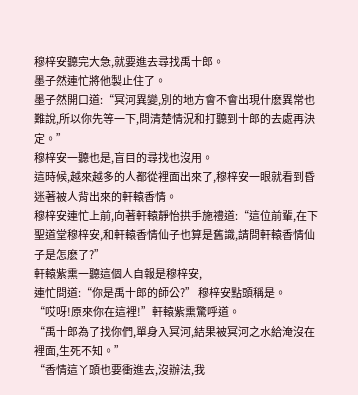穆梓安聽完大急,就要進去尋找禹十郎。
墨子然連忙將他製止住了。
墨子然開口道:“冥河異變,別的地方會不會出現什麽異常也難說,所以你先等一下,問清楚情況和打聽到十郎的去處再決定。”
穆梓安一聽也是,盲目的尋找也沒用。
這時候,越來越多的人都從裡面出來了,穆梓安一眼就看到昏迷著被人背出來的軒轅香情。
穆梓安連忙上前,向著軒轅靜怡拱手施禮道:“這位前輩,在下聖道堂穆梓安,和軒轅香情仙子也算是舊識,請問軒轅香情仙子是怎麽了?”
軒轅紫熏一聽這個人自報是穆梓安,
連忙問道:“你是禹十郎的師公?” 穆梓安點頭稱是。
“哎呀!原來你在這裡!”軒轅紫熏驚呼道。
“禹十郎為了找你們,單身入冥河,結果被冥河之水給淹沒在裡面,生死不知。”
“香情這丫頭也要衝進去,沒辦法,我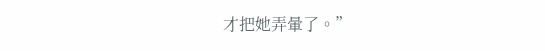才把她弄暈了。”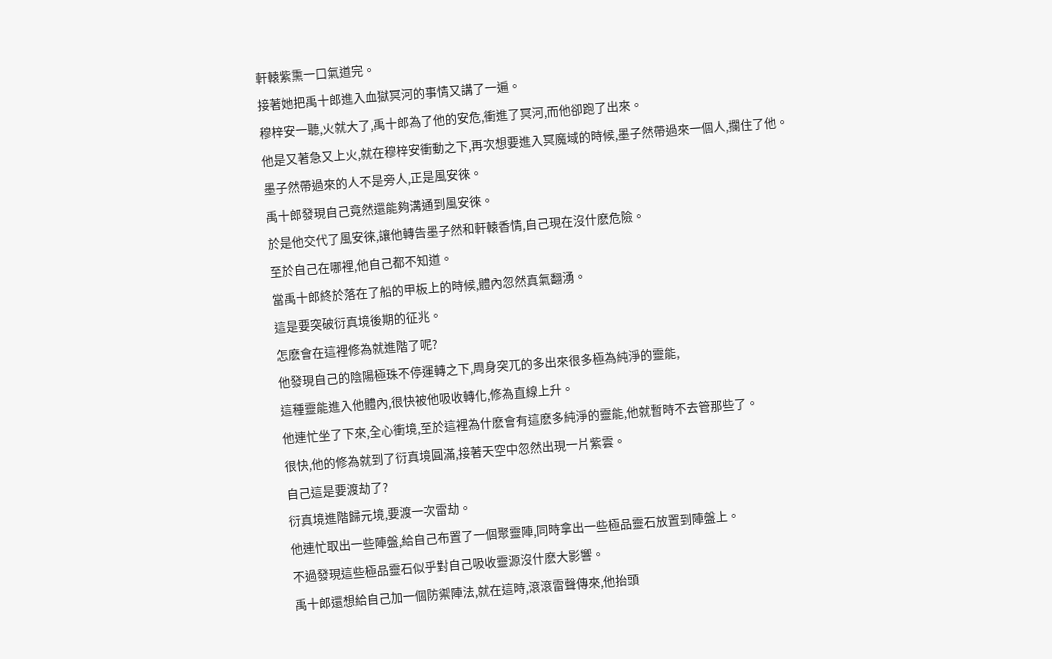軒轅紫熏一口氣道完。
接著她把禹十郎進入血獄冥河的事情又講了一遍。
穆梓安一聽,火就大了,禹十郎為了他的安危,衝進了冥河,而他卻跑了出來。
他是又著急又上火,就在穆梓安衝動之下,再次想要進入冥魔域的時候,墨子然帶過來一個人,攔住了他。
墨子然帶過來的人不是旁人,正是風安徠。
禹十郎發現自己竟然還能夠溝通到風安徠。
於是他交代了風安徠,讓他轉告墨子然和軒轅香情,自己現在沒什麽危險。
至於自己在哪裡,他自己都不知道。
當禹十郎終於落在了船的甲板上的時候,體內忽然真氣翻湧。
這是要突破衍真境後期的征兆。
怎麽會在這裡修為就進階了呢?
他發現自己的陰陽極珠不停運轉之下,周身突兀的多出來很多極為純淨的靈能,
這種靈能進入他體內,很快被他吸收轉化,修為直線上升。
他連忙坐了下來,全心衝境,至於這裡為什麽會有這麽多純淨的靈能,他就暫時不去管那些了。
很快,他的修為就到了衍真境圓滿,接著天空中忽然出現一片紫雲。
自己這是要渡劫了?
衍真境進階歸元境,要渡一次雷劫。
他連忙取出一些陣盤,給自己布置了一個聚靈陣,同時拿出一些極品靈石放置到陣盤上。
不過發現這些極品靈石似乎對自己吸收靈源沒什麽大影響。
禹十郎還想給自己加一個防禦陣法,就在這時,滾滾雷聲傳來,他抬頭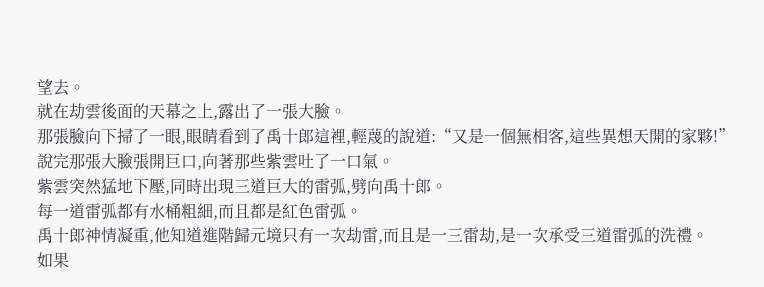望去。
就在劫雲後面的天幕之上,露出了一張大臉。
那張臉向下掃了一眼,眼睛看到了禹十郎這裡,輕蔑的說道:“又是一個無相客,這些異想天開的家夥!”
說完那張大臉張開巨口,向著那些紫雲吐了一口氣。
紫雲突然猛地下壓,同時出現三道巨大的雷弧,劈向禹十郎。
每一道雷弧都有水桶粗細,而且都是紅色雷弧。
禹十郎神情凝重,他知道進階歸元境只有一次劫雷,而且是一三雷劫,是一次承受三道雷弧的洗禮。
如果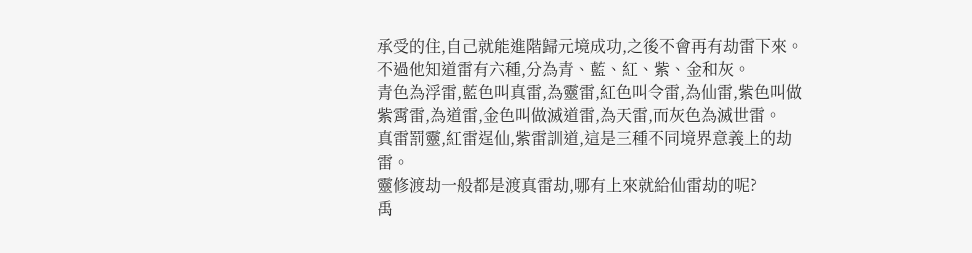承受的住,自己就能進階歸元境成功,之後不會再有劫雷下來。
不過他知道雷有六種,分為青、藍、紅、紫、金和灰。
青色為浮雷,藍色叫真雷,為靈雷,紅色叫令雷,為仙雷,紫色叫做紫霄雷,為道雷,金色叫做滅道雷,為天雷,而灰色為滅世雷。
真雷罰靈,紅雷逞仙,紫雷訓道,這是三種不同境界意義上的劫雷。
靈修渡劫一般都是渡真雷劫,哪有上來就給仙雷劫的呢?
禹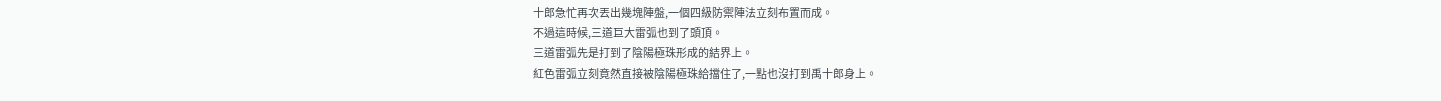十郎急忙再次丟出幾塊陣盤,一個四級防禦陣法立刻布置而成。
不過這時候,三道巨大雷弧也到了頭頂。
三道雷弧先是打到了陰陽極珠形成的結界上。
紅色雷弧立刻竟然直接被陰陽極珠給擋住了,一點也沒打到禹十郎身上。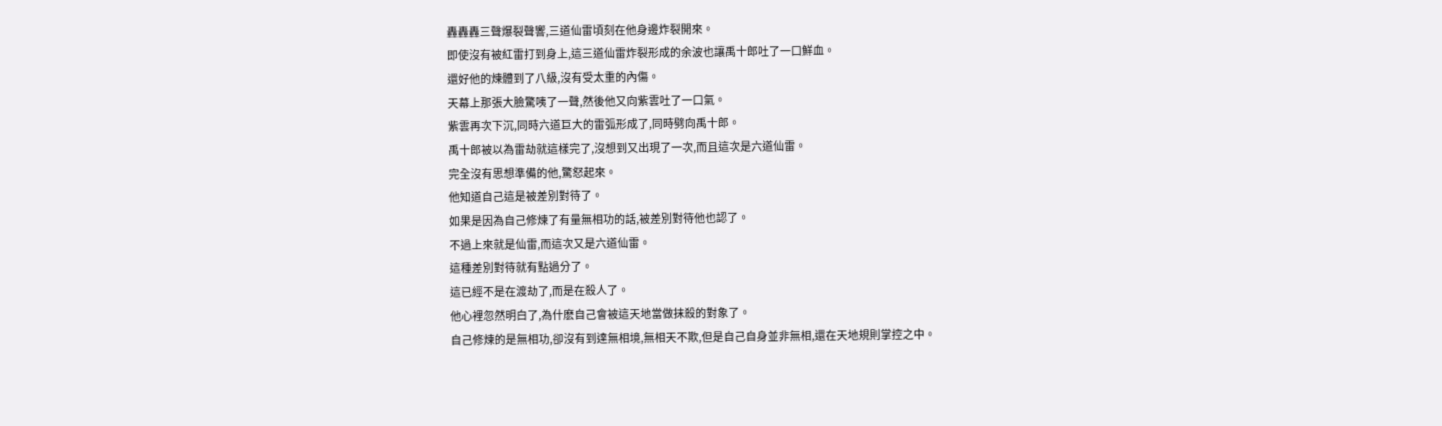轟轟轟三聲爆裂聲響,三道仙雷頃刻在他身邊炸裂開來。
即使沒有被紅雷打到身上,這三道仙雷炸裂形成的余波也讓禹十郎吐了一口鮮血。
還好他的煉體到了八級,沒有受太重的內傷。
天幕上那張大臉驚咦了一聲,然後他又向紫雲吐了一口氣。
紫雲再次下沉,同時六道巨大的雷弧形成了,同時劈向禹十郎。
禹十郎被以為雷劫就這樣完了,沒想到又出現了一次,而且這次是六道仙雷。
完全沒有思想準備的他,驚怒起來。
他知道自己這是被差別對待了。
如果是因為自己修煉了有量無相功的話,被差別對待他也認了。
不過上來就是仙雷,而這次又是六道仙雷。
這種差別對待就有點過分了。
這已經不是在渡劫了,而是在殺人了。
他心裡忽然明白了,為什麽自己會被這天地當做抹殺的對象了。
自己修煉的是無相功,卻沒有到達無相境,無相天不欺,但是自己自身並非無相,還在天地規則掌控之中。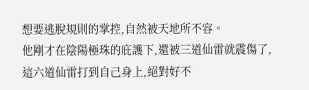想要逃脫規則的掌控,自然被天地所不容。
他剛才在陰陽極珠的庇護下,還被三道仙雷就震傷了,這六道仙雷打到自己身上,絕對好不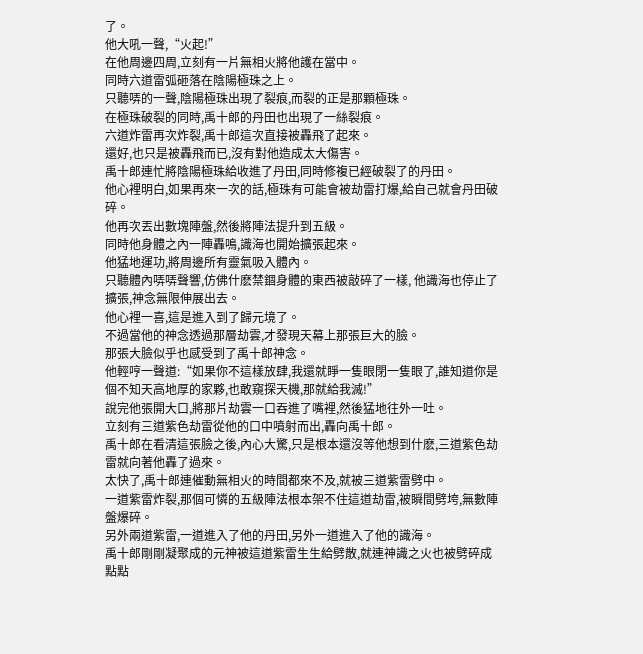了。
他大吼一聲,“火起!”
在他周邊四周,立刻有一片無相火將他護在當中。
同時六道雷弧砸落在陰陽極珠之上。
只聽哢的一聲,陰陽極珠出現了裂痕,而裂的正是那顆極珠。
在極珠破裂的同時,禹十郎的丹田也出現了一絲裂痕。
六道炸雷再次炸裂,禹十郎這次直接被轟飛了起來。
還好,也只是被轟飛而已,沒有對他造成太大傷害。
禹十郎連忙將陰陽極珠給收進了丹田,同時修複已經破裂了的丹田。
他心裡明白,如果再來一次的話,極珠有可能會被劫雷打爆,給自己就會丹田破碎。
他再次丟出數塊陣盤,然後將陣法提升到五級。
同時他身體之內一陣轟鳴,識海也開始擴張起來。
他猛地運功,將周邊所有靈氣吸入體內。
只聽體內哢哢聲響,仿佛什麽禁錮身體的東西被敲碎了一樣, 他識海也停止了擴張,神念無限伸展出去。
他心裡一喜,這是進入到了歸元境了。
不過當他的神念透過那層劫雲,才發現天幕上那張巨大的臉。
那張大臉似乎也感受到了禹十郎神念。
他輕哼一聲道:“如果你不這樣放肆,我還就睜一隻眼閉一隻眼了,誰知道你是個不知天高地厚的家夥,也敢窺探天機,那就給我滅!”
說完他張開大口,將那片劫雲一口吞進了嘴裡,然後猛地往外一吐。
立刻有三道紫色劫雷從他的口中噴射而出,轟向禹十郎。
禹十郎在看清這張臉之後,內心大驚,只是根本還沒等他想到什麽,三道紫色劫雷就向著他轟了過來。
太快了,禹十郎連催動無相火的時間都來不及,就被三道紫雷劈中。
一道紫雷炸裂,那個可憐的五級陣法根本架不住這道劫雷,被瞬間劈垮,無數陣盤爆碎。
另外兩道紫雷,一道進入了他的丹田,另外一道進入了他的識海。
禹十郎剛剛凝聚成的元神被這道紫雷生生給劈散,就連神識之火也被劈碎成點點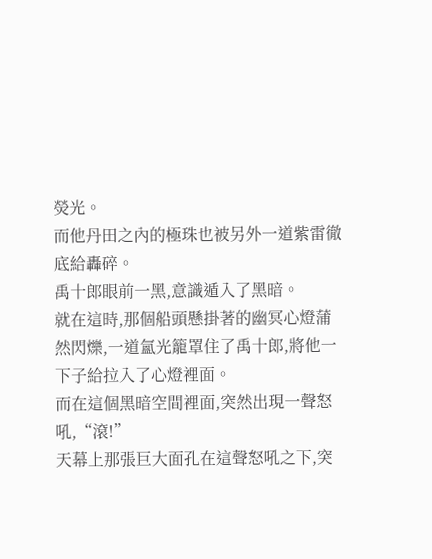熒光。
而他丹田之內的極珠也被另外一道紫雷徹底給轟碎。
禹十郎眼前一黑,意識遁入了黑暗。
就在這時,那個船頭懸掛著的幽冥心燈蒲然閃爍,一道氳光籠罩住了禹十郎,將他一下子給拉入了心燈裡面。
而在這個黑暗空間裡面,突然出現一聲怒吼,“滾!”
天幕上那張巨大面孔在這聲怒吼之下,突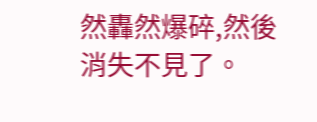然轟然爆碎,然後消失不見了。